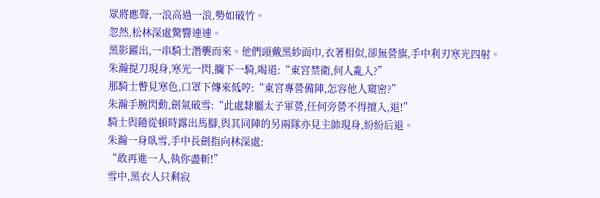眾將應聲,一浪高過一浪,勢如破竹。
忽然,松林深處驚響連連。
黑影躍出,一串騎士潛襲而來。他們頭戴黑紗面巾,衣著相似,卻無營旗,手中利刃寒光四射。
朱瀚提刀現身,寒光一閃,攔下一騎,喝道:“東宮禁衛,何人亂入?”
那騎士瞥見寒色,口罩下傳來低哼:“東宮專營備陣,怎容他人窺密?”
朱瀚手腕閃動,劍氣破雪:“此處隸屬太子軍營,任何旁營不得擅入,退!”
騎士與隨從頓時露出馬腳,與其同陣的另兩隊亦見主帥現身,紛紛后退。
朱瀚一身臥雪,手中長劍指向林深處:
“敢再進一人,執你盡斬!”
雪中,黑衣人只剩寂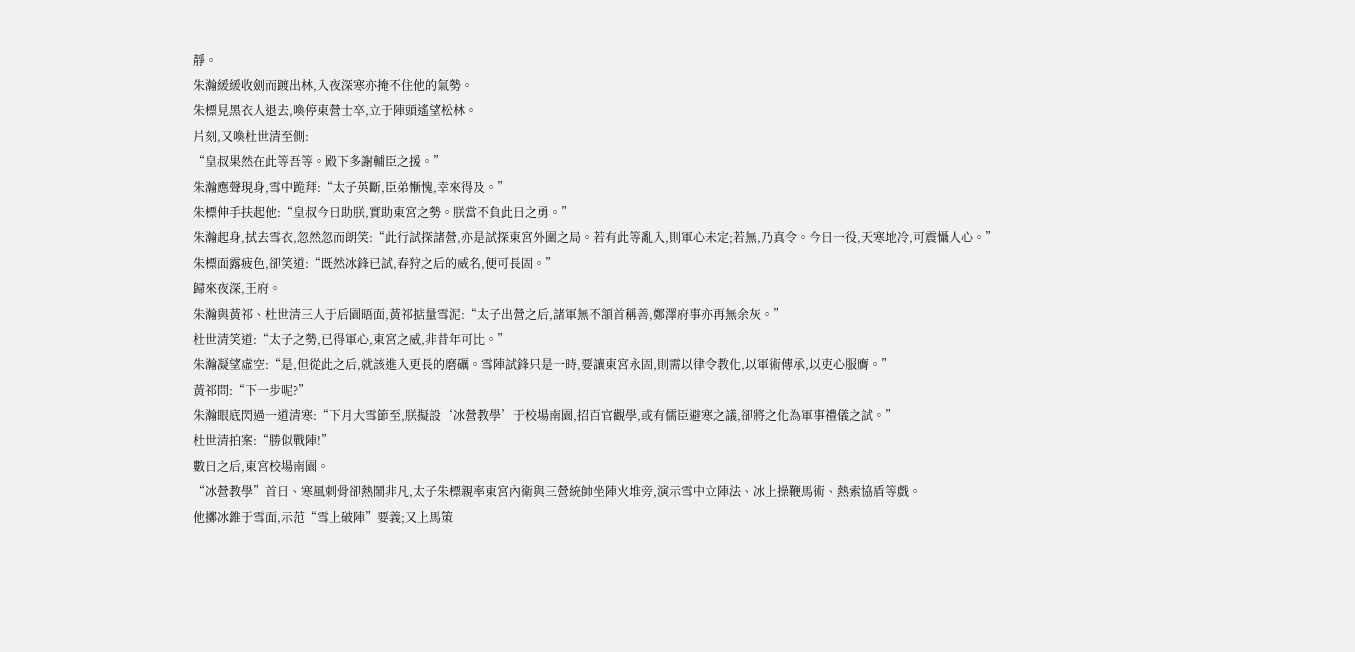靜。
朱瀚緩緩收劍而踱出林,入夜深寒亦掩不住他的氣勢。
朱標見黑衣人退去,喚停東營士卒,立于陣頭遙望松林。
片刻,又喚杜世清至側:
“皇叔果然在此等吾等。殿下多謝輔臣之援。”
朱瀚應聲現身,雪中跪拜:“太子英斷,臣弟慚愧,幸來得及。”
朱標伸手扶起他:“皇叔今日助朕,實助東宮之勢。朕當不負此日之勇。”
朱瀚起身,拭去雪衣,忽然忽而朗笑:“此行試探諸營,亦是試探東宮外圍之局。若有此等亂入,則軍心未定;若無,乃真令。今日一役,天寒地冷,可震懾人心。”
朱標面露疲色,卻笑道:“既然冰鋒已試,春狩之后的威名,便可長固。”
歸來夜深,王府。
朱瀚與黃祁、杜世清三人于后園晤面,黃祁掂量雪泥:“太子出營之后,諸軍無不頷首稱善,鄭澤府事亦再無余灰。”
杜世清笑道:“太子之勢,已得軍心,東宮之威,非昔年可比。”
朱瀚凝望虛空:“是,但從此之后,就該進入更長的磨礪。雪陣試鋒只是一時,要讓東宮永固,則需以律令教化,以軍術傳承,以吏心服膺。”
黃祁問:“下一步呢?”
朱瀚眼底閃過一道清寒:“下月大雪節至,朕擬設‘冰營教學’于校場南園,招百官觀學,或有儒臣避寒之議,卻將之化為軍事禮儀之試。”
杜世清拍案:“勝似戰陣!”
數日之后,東宮校場南園。
“冰營教學”首日、寒風刺骨卻熱鬧非凡,太子朱標親率東宮內衛與三營統帥坐陣火堆旁,演示雪中立陣法、冰上操鞭馬術、熱索協盾等戲。
他擲冰錐于雪面,示范“雪上破陣”要義;又上馬策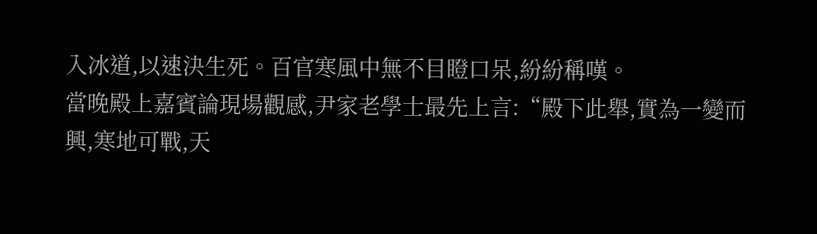入冰道,以速決生死。百官寒風中無不目瞪口呆,紛紛稱嘆。
當晚殿上嘉賓論現場觀感,尹家老學士最先上言:“殿下此舉,實為一變而興,寒地可戰,天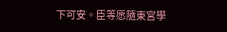下可安。臣等愿隨東宮學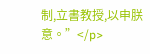制,立書教授,以申朕意。”</p>